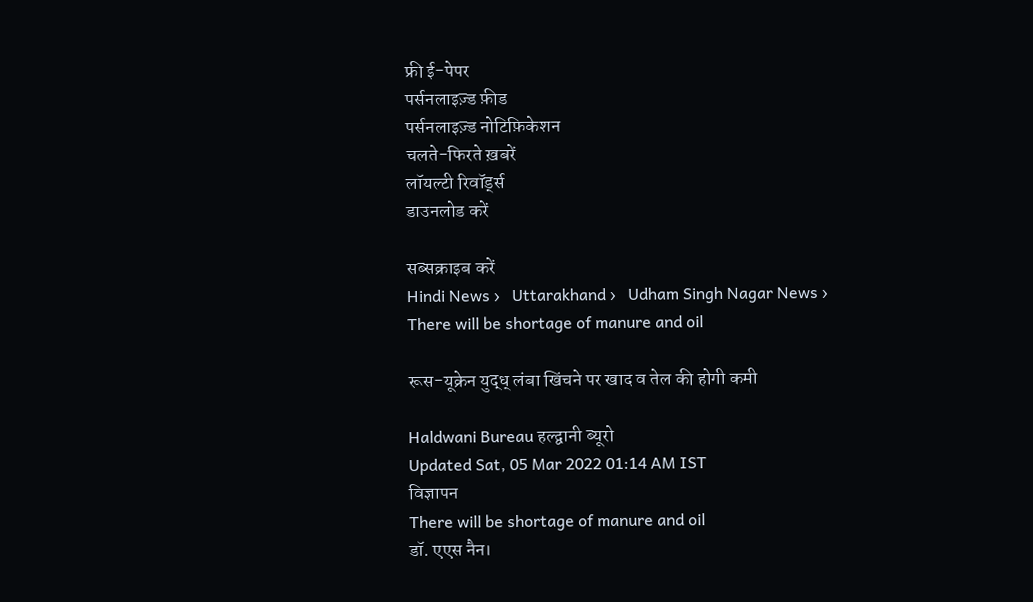फ्री ई-पेपर
पर्सनलाइज़्ड फ़ीड
पर्सनलाइज़्ड नोटिफ़िकेशन
चलते-फिरते ख़बरें
लॉयल्टी रिवॉर्ड्स
डाउनलोड करें

सब्सक्राइब करें
Hindi News ›   Uttarakhand ›   Udham Singh Nagar News ›   There will be shortage of manure and oil

रूस-यूक्रेन युद्ध् लंबा खिंचने पर खाद व तेल की होगी कमी

Haldwani Bureau हल्द्वानी ब्यूरो
Updated Sat, 05 Mar 2022 01:14 AM IST
विज्ञापन
There will be shortage of manure and oil
डॉ. एएस नैन।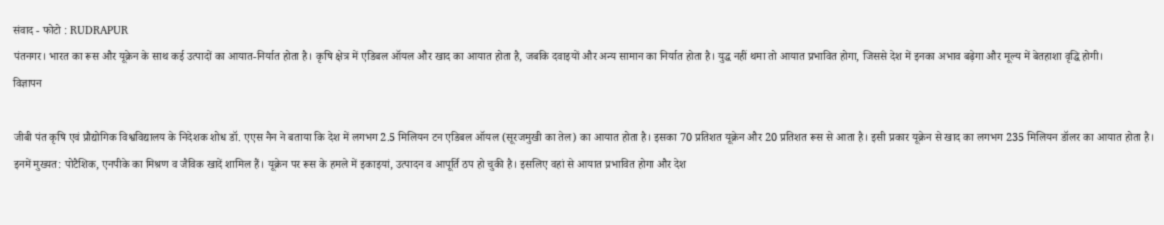संवाद - फोटो : RUDRAPUR
पंतनगर। भारत का रूस और यूक्रेन के साथ कई उत्पादों का आयात-निर्यात होता है। कृषि क्षेत्र में एडिबल ऑयल और खाद का आयात होता है, जबकि दवाइयों और अन्य सामान का निर्यात होता है। युद्ध नहीं थमा तो आयात प्रभावित होगा, जिससे देश में इनका अभाव बढ़ेगा और मूल्य में बेतहाशा वृद्धि होगी।
विज्ञापन

जीबी पंत कृषि एवं प्रौद्योगिक विश्वविद्यालय के निदेशक शोध डॉ. एएस नैन ने बताया कि देश में लगभग 2.5 मिलियन टन एडिबल ऑयल (सूरजमुखी का तेल) का आयात होता है। इसका 70 प्रतिशत यूक्रेन और 20 प्रतिशत रूस से आता है। इसी प्रकार यूक्रेन से खाद का लगभग 235 मिलियन डॉलर का आयात होता है। इनमें मुख्यत: पोटैशिक, एनपीके का मिश्रण व जैविक खादें शामिल हैं। यूक्रेन पर रूस के हमले में इकाइयां, उत्पादन व आपूर्ति ठप हो चुकी है। इसलिए वहां से आयात प्रभावित होगा और देश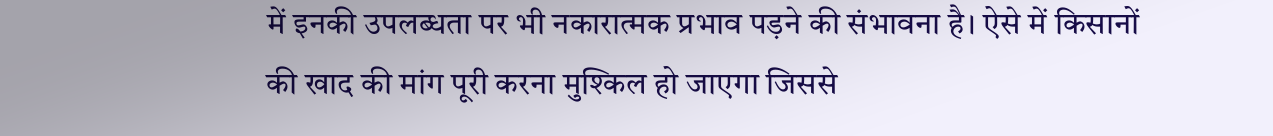में इनकी उपलब्धता पर भी नकारात्मक प्रभाव पड़ने की संभावना है। ऐसे में किसानों की खाद की मांग पूरी करना मुश्किल हो जाएगा जिससे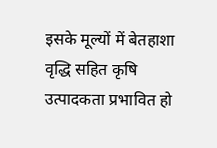इसके मूल्यों में बेतहाशा वृद्धि सहित कृषि उत्पादकता प्रभावित हो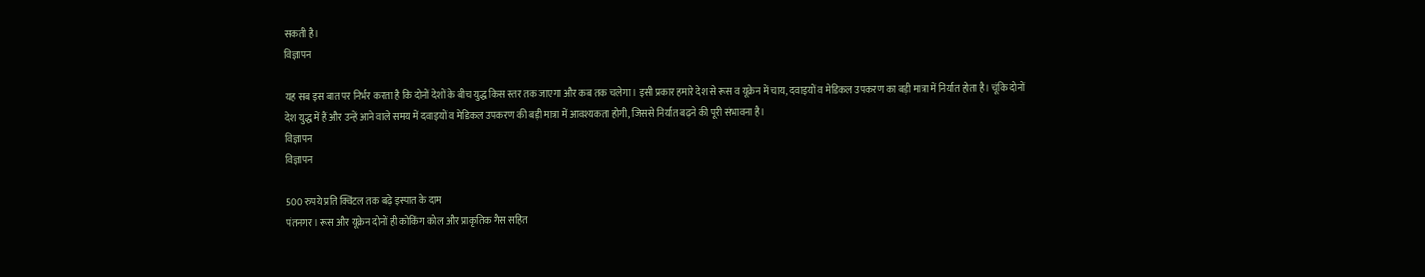सकती है।
विज्ञापन

यह सब इस बात पर निर्भर करता है कि दोनों देशों के बीच युद्ध किस स्तर तक जाएगा और कब तक चलेगा। इसी प्रकार हमारे देश से रूस व यूक्रेन में चाय, दवाइयों व मेडिकल उपकरण का बड़ी मात्रा में निर्यात होता है। चूंकि दोनों देश युद्ध में हैं और उन्हें आने वाले समय में दवाइयों व मेडिकल उपकरण की बड़ी मात्रा में आवश्यकता होगी, जिससे निर्यात बढ़ने की पूरी संभावना है।
विज्ञापन
विज्ञापन

500 रुपये प्रति क्विंटल तक बढ़े इस्पात के दाम
पंतनगर। रूस और यूक्रेन दोनों ही कोकिंग कोल और प्राकृतिक गैस सहित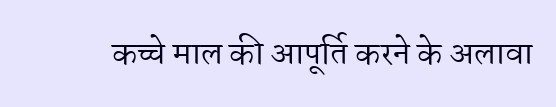कच्चे माल की आपूर्ति करने के अलावा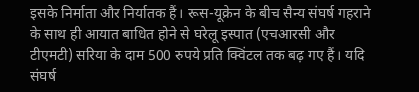इसके निर्माता और निर्यातक हैं। रूस-यूक्रेन के बीच सैन्य संघर्ष गहराने के साथ ही आयात बाधित होने से घरेलू इस्पात (एचआरसी और टीएमटी) सरिया के दाम 500 रुपये प्रति क्विंटल तक बढ़ गए हैं। यदि संघर्ष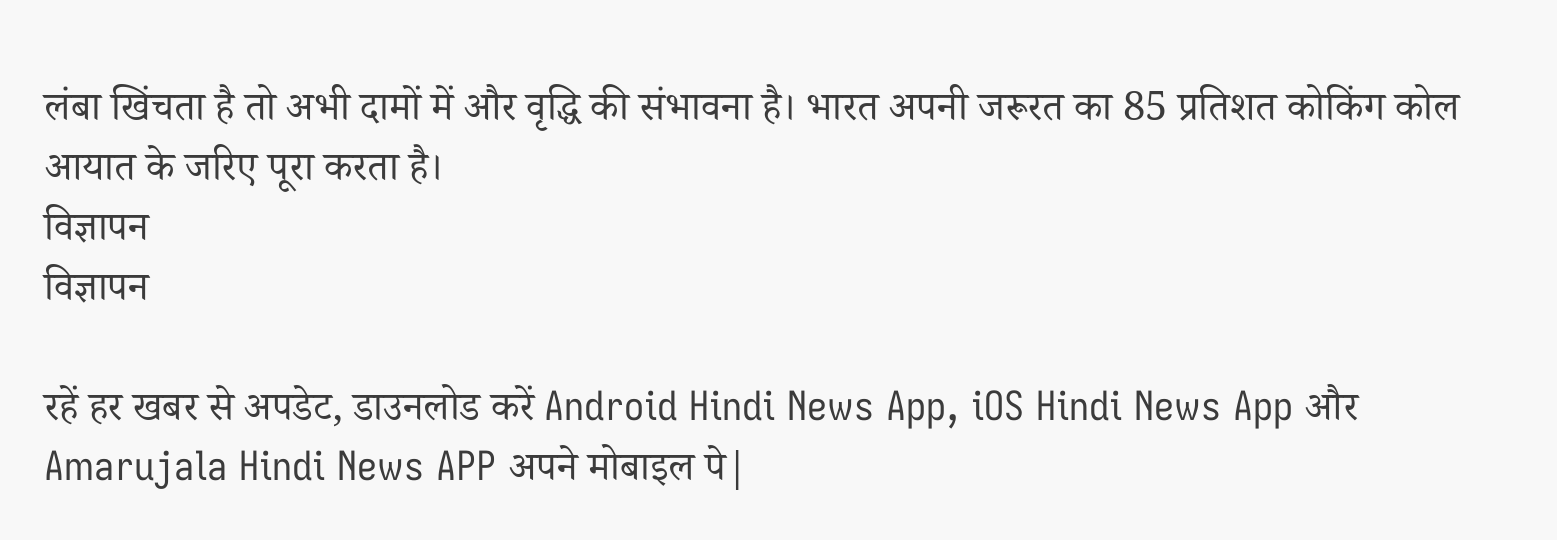लंबा खिंचता है तो अभी दामों में और वृद्धि की संभावना है। भारत अपनी जरूरत का 85 प्रतिशत कोकिंग कोल आयात के जरिए पूरा करता है।
विज्ञापन
विज्ञापन

रहें हर खबर से अपडेट, डाउनलोड करें Android Hindi News App, iOS Hindi News App और Amarujala Hindi News APP अपने मोबाइल पे|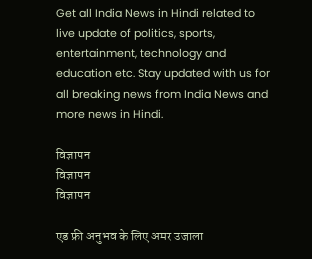Get all India News in Hindi related to live update of politics, sports, entertainment, technology and education etc. Stay updated with us for all breaking news from India News and more news in Hindi.

विज्ञापन
विज्ञापन
विज्ञापन

एड फ्री अनुभव के लिए अमर उजाला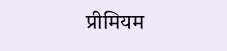प्रीमियम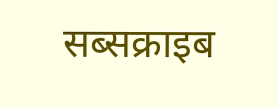सब्सक्राइब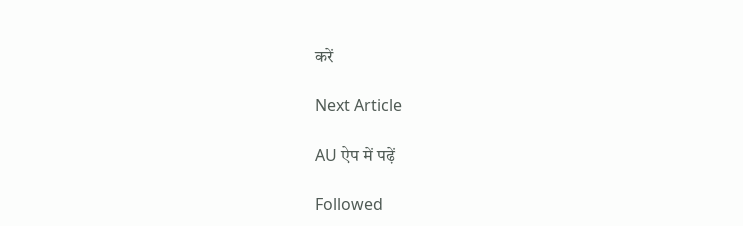करें

Next Article

AU ऐप में पढ़ें

Followed